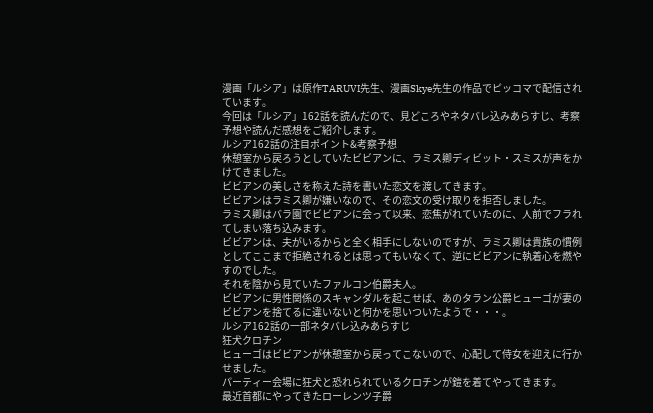漫画「ルシア」は原作TARUVI先生、漫画Skye先生の作品でピッコマで配信されています。
今回は「ルシア」162話を読んだので、見どころやネタバレ込みあらすじ、考察予想や読んだ感想をご紹介します。
ルシア162話の注目ポイント&考察予想
休憩室から戻ろうとしていたビビアンに、ラミス卿ディビット・スミスが声をかけてきました。
ビビアンの美しさを称えた詩を書いた恋文を渡してきます。
ビビアンはラミス卿が嫌いなので、その恋文の受け取りを拒否しました。
ラミス卿はバラ園でビビアンに会って以来、恋焦がれていたのに、人前でフラれてしまい落ち込みます。
ビビアンは、夫がいるからと全く相手にしないのですが、ラミス卿は貴族の慣例としてここまで拒絶されるとは思ってもいなくて、逆にビビアンに執着心を燃やすのでした。
それを陰から見ていたファルコン伯爵夫人。
ビビアンに男性関係のスキャンダルを起こせば、あのタラン公爵ヒューゴが妻のビビアンを捨てるに違いないと何かを思いついたようで・・・。
ルシア162話の一部ネタバレ込みあらすじ
狂犬クロチン
ヒューゴはビビアンが休憩室から戻ってこないので、心配して侍女を迎えに行かせました。
パーティー会場に狂犬と恐れられているクロチンが鎧を着てやってきます。
最近首都にやってきたローレンツ子爵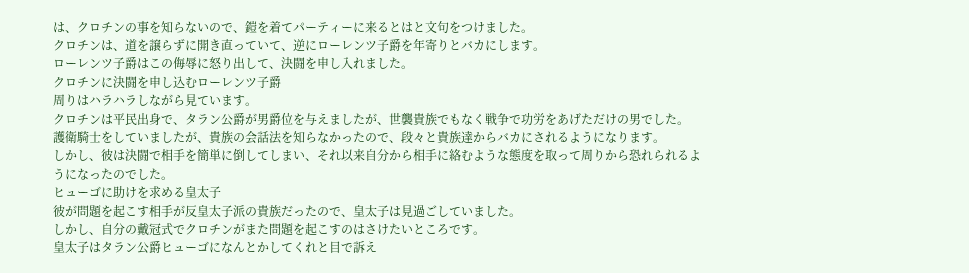は、クロチンの事を知らないので、鎧を着てパーティーに来るとはと文句をつけました。
クロチンは、道を譲らずに開き直っていて、逆にローレンツ子爵を年寄りとバカにします。
ローレンツ子爵はこの侮辱に怒り出して、決闘を申し入れました。
クロチンに決闘を申し込むローレンツ子爵
周りはハラハラしながら見ています。
クロチンは平民出身で、タラン公爵が男爵位を与えましたが、世襲貴族でもなく戦争で功労をあげただけの男でした。
護衛騎士をしていましたが、貴族の会話法を知らなかったので、段々と貴族達からバカにされるようになります。
しかし、彼は決闘で相手を簡単に倒してしまい、それ以来自分から相手に絡むような態度を取って周りから恐れられるようになったのでした。
ヒューゴに助けを求める皇太子
彼が問題を起こす相手が反皇太子派の貴族だったので、皇太子は見過ごしていました。
しかし、自分の戴冠式でクロチンがまた問題を起こすのはさけたいところです。
皇太子はタラン公爵ヒューゴになんとかしてくれと目で訴え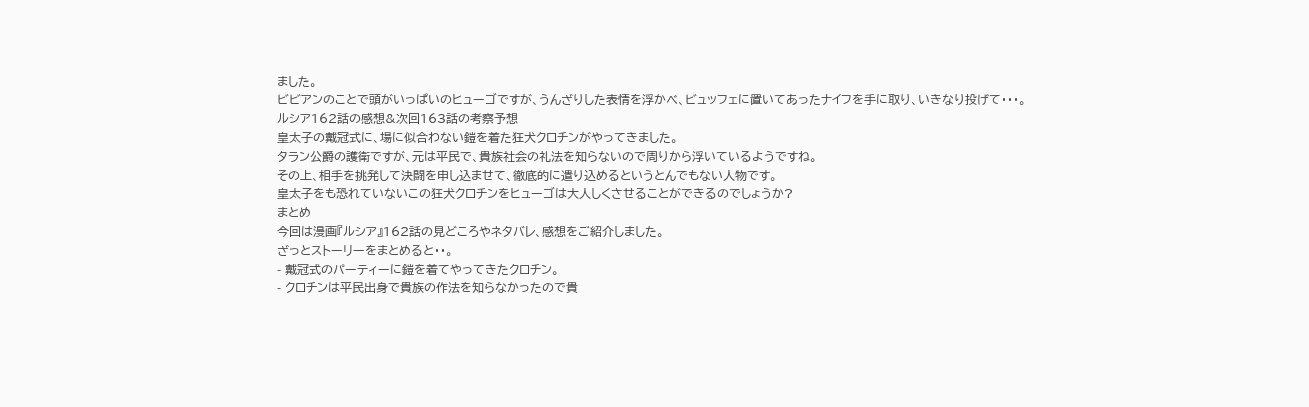ました。
ビビアンのことで頭がいっぱいのヒューゴですが、うんざりした表情を浮かべ、ビュッフェに置いてあったナイフを手に取り、いきなり投げて・・・。
ルシア162話の感想&次回163話の考察予想
皇太子の戴冠式に、場に似合わない鎧を着た狂犬クロチンがやってきました。
タラン公爵の護衛ですが、元は平民で、貴族社会の礼法を知らないので周りから浮いているようですね。
その上、相手を挑発して決闘を申し込ませて、徹底的に遣り込めるというとんでもない人物です。
皇太子をも恐れていないこの狂犬クロチンをヒューゴは大人しくさせることができるのでしょうか?
まとめ
今回は漫画『ルシア』162話の見どころやネタバレ、感想をご紹介しました。
ざっとストーリーをまとめると・・。
- 戴冠式のパーティーに鎧を着てやってきたクロチン。
- クロチンは平民出身で貴族の作法を知らなかったので貴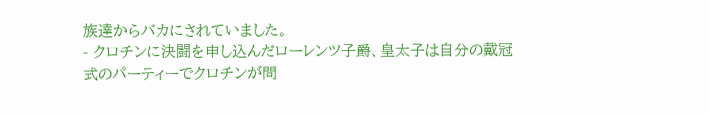族達からバカにされていました。
- クロチンに決闘を申し込んだローレンツ子爵、皇太子は自分の戴冠式のパーティーでクロチンが問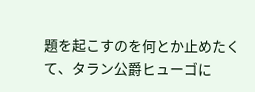題を起こすのを何とか止めたくて、タラン公爵ヒューゴに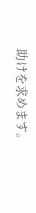助けを求めます。